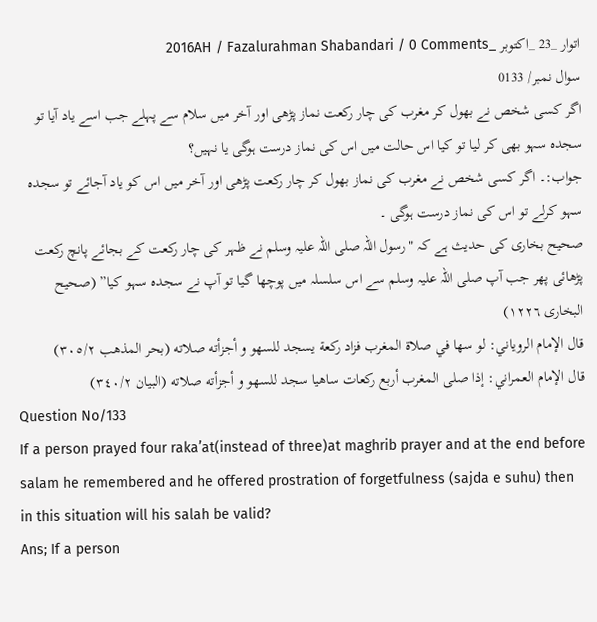اتوار _23 _اکتوبر _2016AH / Fazalurahman Shabandari / 0 Comments
سوال نمبر/ 0133
اگر کسی شخص نے بھول کر مغرب کی چار رکعت نماز پڑھی اور آخر میں سلام سے پہلے جب اسے یاد آیا تو سجدہ سہو بھی کر لیا تو کیا اس حالت میں اس کی نماز درست ہوگی یا نہیں؟
جواب:۔ اگر کسی شخص نے مغرب کی نماز بھول کر چار رکعت پڑھی اور آخر میں اس کو یاد آجائے تو سجدہ سہو کرلے تو اس کی نماز درست ہوگی ۔
صحیح بخاری کی حدیث ہے کہ "رسول اللہ صلی اللہ علیہ وسلم نے ظہر کی چار رکعت کے بجائے پانچ رکعت پڑھائی پھر جب آپ صلی اللہ علیہ وسلم سے اس سلسلہ میں پوچھا گیا تو آپ نے سجدہ سہو کیا” (صحیح البخاری ۱۲۲٦)
قال الإمام الروياني: لو سها في صلاة المغرب فزاد ركعة يسجد للسهو و أجزأته صلاته (بحر المذهب ٣٠٥/٢)
قال الإمام العمراني: إذا صلى المغرب أربع ركعات ساهيا سجد للسهو و أجزأته صلاته (البيان ٣٤٠/٢)
Question No/133
If a person prayed four raka’at(instead of three)at maghrib prayer and at the end before salam he remembered and he offered prostration of forgetfulness (sajda e suhu) then in this situation will his salah be valid?
Ans; If a person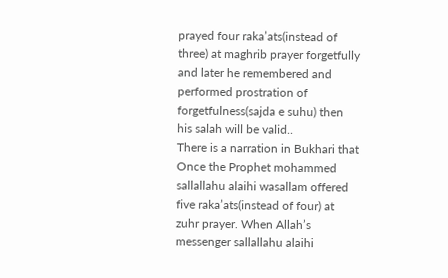prayed four raka’ats(instead of three) at maghrib prayer forgetfully and later he remembered and performed prostration of forgetfulness(sajda e suhu) then his salah will be valid..
There is a narration in Bukhari that Once the Prophet mohammed sallallahu alaihi wasallam offered five raka’ats(instead of four) at zuhr prayer. When Allah’s messenger sallallahu alaihi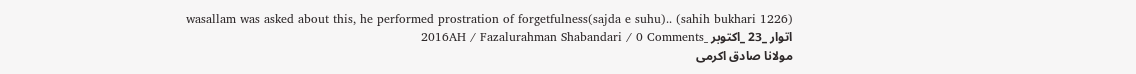wasallam was asked about this, he performed prostration of forgetfulness(sajda e suhu).. (sahih bukhari 1226)
اتوار _23 _اکتوبر _2016AH / Fazalurahman Shabandari / 0 Comments
مولانا صادق اكرمی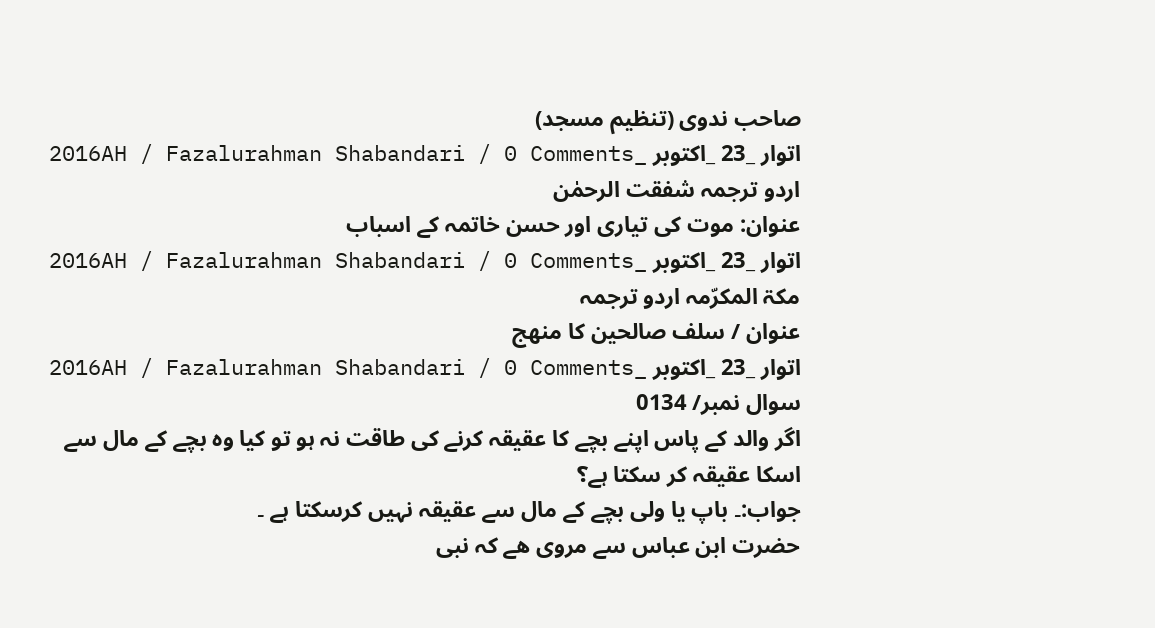صاحب ندوی (تنظیم مسجد)
اتوار _23 _اکتوبر _2016AH / Fazalurahman Shabandari / 0 Comments
اردو ترجمہ شفقت الرحمٰن
عنوان: موت کی تیاری اور حسن خاتمہ کے اسباب
اتوار _23 _اکتوبر _2016AH / Fazalurahman Shabandari / 0 Comments
مكۃ المكرّمہ اردو ترجمہ
عنوان / سلف صالحین کا منھج
اتوار _23 _اکتوبر _2016AH / Fazalurahman Shabandari / 0 Comments
سوال نمبر/ 0134
اگر والد کے پاس اپنے بچے کا عقیقہ کرنے کی طاقت نہ ہو تو کیا وہ بچے کے مال سے اسکا عقیقہ کر سکتا ہے؟
جواب:۔ باپ یا ولی بچے کے مال سے عقیقہ نہیں کرسکتا ہے ۔
حضرت ابن عباس سے مروی ھے کہ نبی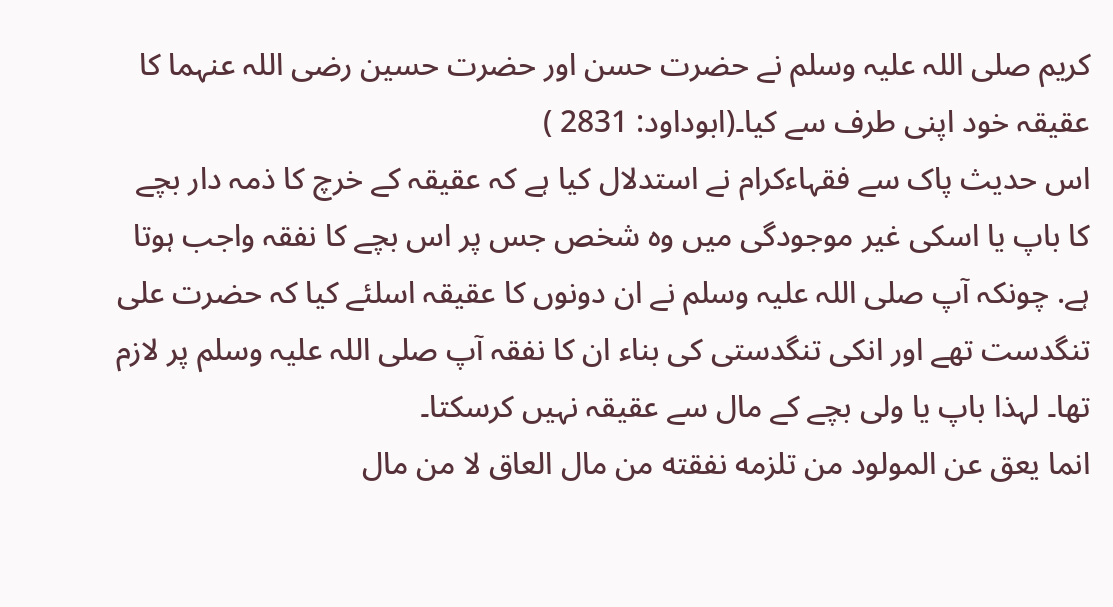کریم صلی اللہ علیہ وسلم نے حضرت حسن اور حضرت حسین رضی اللہ عنہما کا عقیقہ خود اپنی طرف سے کیا۔(ابوداود: 2831 )
اس حدیث پاک سے فقہاءکرام نے استدلال کیا ہے کہ عقیقہ کے خرچ کا ذمہ دار بچے کا باپ یا اسکی غیر موجودگی میں وہ شخص جس پر اس بچے کا نفقہ واجب ہوتا ہے. چونکہ آپ صلی اللہ علیہ وسلم نے ان دونوں کا عقیقہ اسلئے کیا کہ حضرت علی تنگدست تھے اور انکی تنگدستی کی بناء ان کا نفقہ آپ صلی اللہ علیہ وسلم پر لازم تھا۔ لہذا باپ یا ولی بچے کے مال سے عقیقہ نہیں کرسکتا۔
انما يعق عن المولود من تلزمه نفقته من مال العاق لا من مال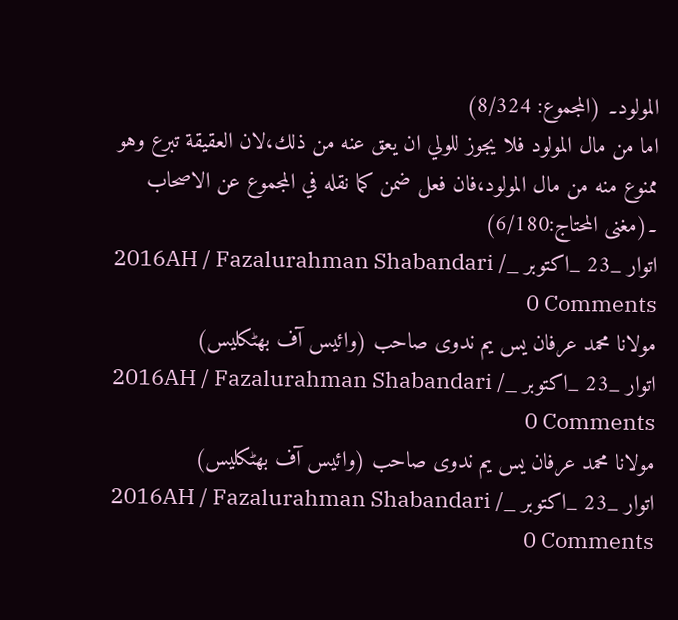المولود۔ (المجموع: 8/324)
اما من مال المولود فلا يجوز للولي ان يعق عنه من ذلك،لان العقيقة تبرع وهو ممنوع منه من مال المولود،فان فعل ضمن كما نقله في المجموع عن الاصحاب ۔(مغنی المحتاج:6/180)
اتوار _23 _اکتوبر _2016AH / Fazalurahman Shabandari / 0 Comments
مولانا محمد عرفان یس یم ندوی صاحب (وائیس آف بھٹكلیس)
اتوار _23 _اکتوبر _2016AH / Fazalurahman Shabandari / 0 Comments
مولانا محمد عرفان یس یم ندوی صاحب (وائیس آف بھٹكلیس)
اتوار _23 _اکتوبر _2016AH / Fazalurahman Shabandari / 0 Comments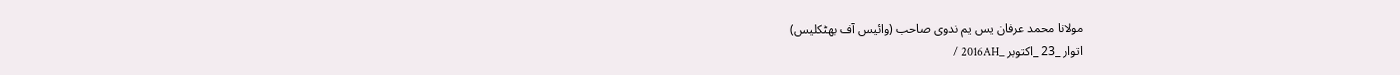مولانا محمد عرفان یس یم ندوی صاحب (وائیس آف بھٹكلیس)
اتوار _23 _اکتوبر _2016AH /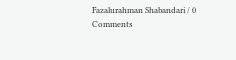Fazalurahman Shabandari / 0 Comments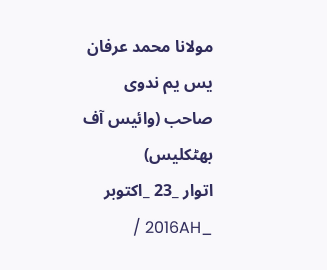مولانا محمد عرفان یس یم ندوی صاحب (وائیس آف بھٹكلیس)
اتوار _23 _اکتوبر _2016AH /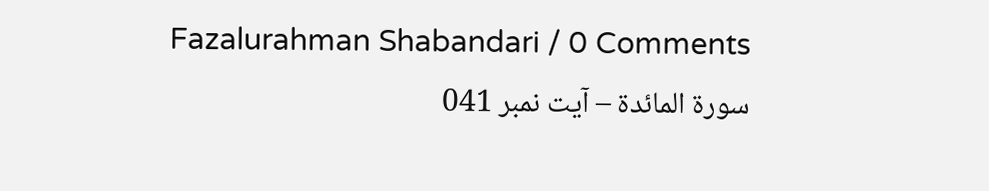Fazalurahman Shabandari / 0 Comments
سورة المائدة – آيت نمبر 041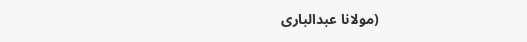(مولانا عبدالباری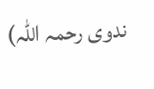ندوی رحمہ اللہ)